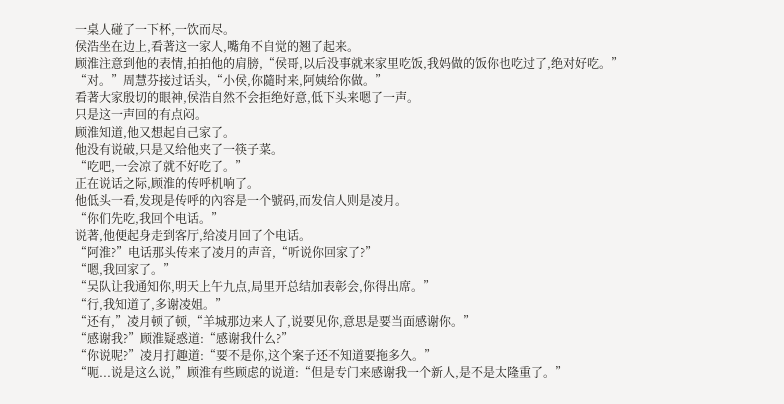一桌人碰了一下杯,一饮而尽。
侯浩坐在边上,看著这一家人,嘴角不自觉的翘了起来。
顾淮注意到他的表情,拍拍他的肩膀,“侯哥,以后没事就来家里吃饭,我妈做的饭你也吃过了,绝对好吃。”
“对。”周慧芬接过话头,“小侯,你隨时来,阿姨给你做。”
看著大家殷切的眼神,侯浩自然不会拒绝好意,低下头来嗯了一声。
只是这一声回的有点闷。
顾淮知道,他又想起自己家了。
他没有说破,只是又给他夹了一筷子菜。
“吃吧,一会凉了就不好吃了。”
正在说话之际,顾淮的传呼机响了。
他低头一看,发现是传呼的內容是一个號码,而发信人则是凌月。
“你们先吃,我回个电话。”
说著,他便起身走到客厅,给凌月回了个电话。
“阿淮?”电话那头传来了凌月的声音,“听说你回家了?”
“嗯,我回家了。”
“吴队让我通知你,明天上午九点,局里开总结加表彰会,你得出席。”
“行,我知道了,多谢凌姐。”
“还有,”凌月顿了顿,“羊城那边来人了,说要见你,意思是要当面感谢你。”
“感谢我?”顾淮疑惑道:“感谢我什么?”
“你说呢?”凌月打趣道:“要不是你,这个案子还不知道要拖多久。”
“呃...说是这么说,”顾淮有些顾虑的说道:“但是专门来感谢我一个新人,是不是太隆重了。”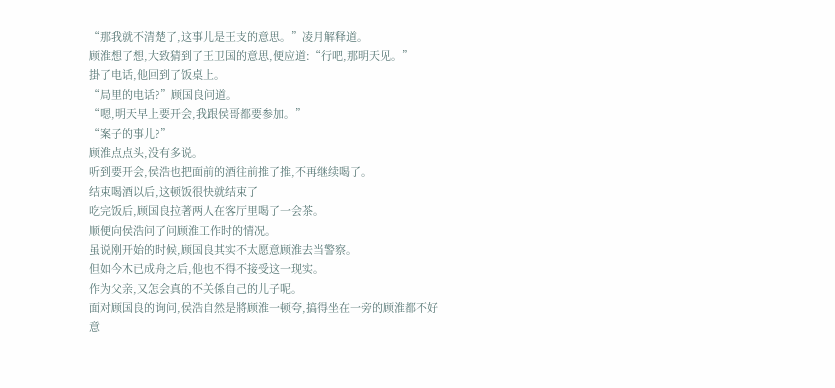“那我就不清楚了,这事儿是王支的意思。”凌月解释道。
顾淮想了想,大致猜到了王卫国的意思,便应道:“行吧,那明天见。”
掛了电话,他回到了饭桌上。
“局里的电话?”顾国良问道。
“嗯,明天早上要开会,我跟侯哥都要参加。”
“案子的事儿?”
顾淮点点头,没有多说。
听到要开会,侯浩也把面前的酒往前推了推,不再继续喝了。
结束喝酒以后,这顿饭很快就结束了
吃完饭后,顾国良拉著两人在客厅里喝了一会茶。
顺便向侯浩问了问顾淮工作时的情况。
虽说刚开始的时候,顾国良其实不太愿意顾淮去当警察。
但如今木已成舟之后,他也不得不接受这一现实。
作为父亲,又怎会真的不关係自己的儿子呢。
面对顾国良的询问,侯浩自然是將顾淮一顿夸,搞得坐在一旁的顾淮都不好意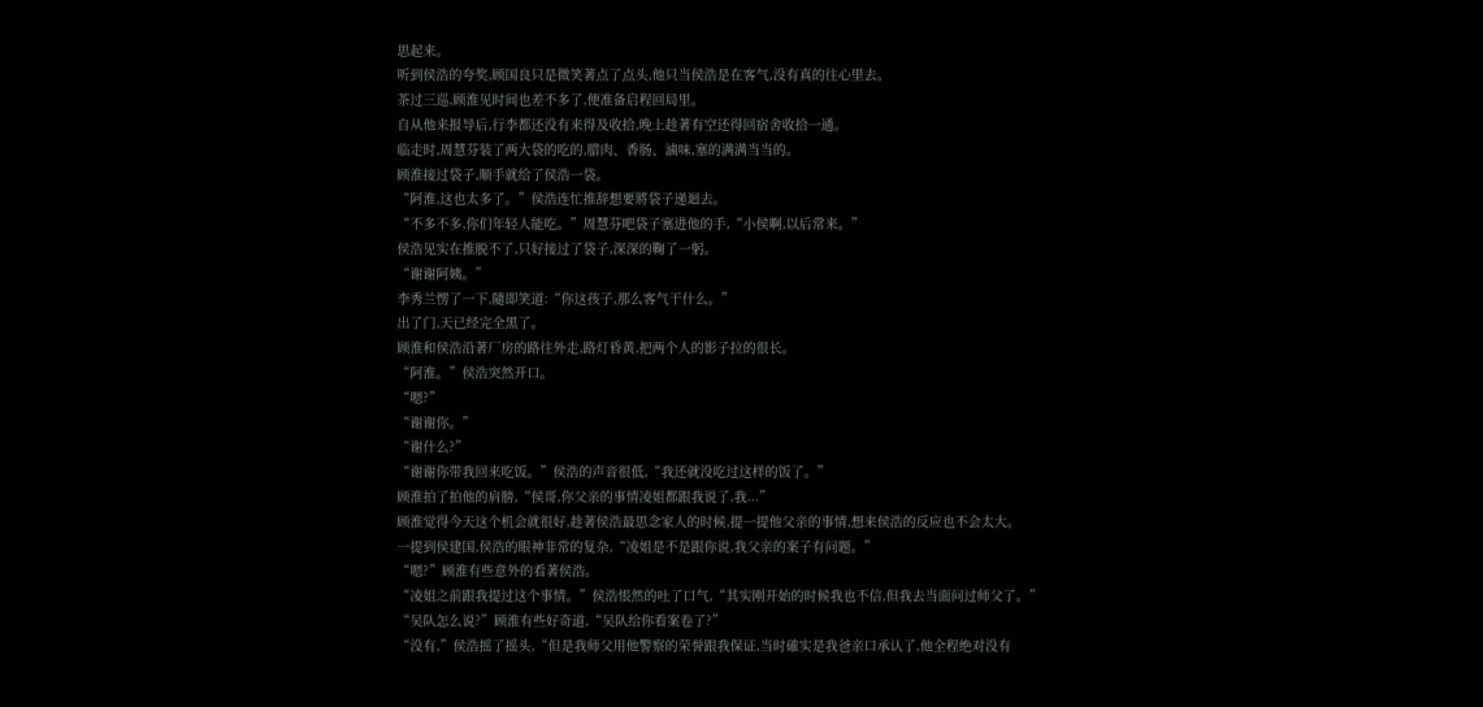思起来。
听到侯浩的夸奖,顾国良只是微笑著点了点头,他只当侯浩是在客气,没有真的往心里去。
茶过三巡,顾淮见时间也差不多了,便准备启程回局里。
自从他来报导后,行李都还没有来得及收拾,晚上趁著有空还得回宿舍收拾一通。
临走时,周慧芬装了两大袋的吃的,腊肉、香肠、滷味,塞的满满当当的。
顾淮接过袋子,顺手就给了侯浩一袋。
“阿淮,这也太多了。”侯浩连忙推辞想要將袋子递迴去。
“不多不多,你们年轻人能吃。”周慧芬吧袋子塞进他的手,“小侯啊,以后常来。”
侯浩见实在推脱不了,只好接过了袋子,深深的鞠了一躬。
“谢谢阿姨。”
李秀兰愣了一下,隨即笑道:“你这孩子,那么客气干什么。”
出了门,天已经完全黑了。
顾淮和侯浩沿著厂房的路往外走,路灯昏黄,把两个人的影子拉的很长。
“阿淮。”侯浩突然开口。
“嗯?”
“谢谢你。”
“谢什么?”
“谢谢你带我回来吃饭。”侯浩的声音很低,“我还就没吃过这样的饭了。”
顾淮拍了拍他的肩膀,“侯哥,你父亲的事情凌姐都跟我说了,我...”
顾淮觉得今天这个机会就很好,趁著侯浩最思念家人的时候,提一提他父亲的事情,想来侯浩的反应也不会太大。
一提到侯建国,侯浩的眼神非常的复杂,“凌姐是不是跟你说,我父亲的案子有问题。”
“嗯?”顾淮有些意外的看著侯浩。
“凌姐之前跟我提过这个事情。”侯浩悵然的吐了口气,“其实刚开始的时候我也不信,但我去当面问过师父了。”
“吴队怎么说?”顾淮有些好奇道,“吴队给你看案卷了?”
“没有,”侯浩摇了摇头,“但是我师父用他警察的荣誉跟我保证,当时確实是我爸亲口承认了,他全程绝对没有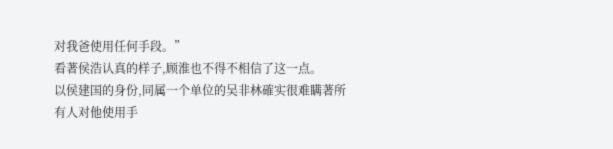对我爸使用任何手段。”
看著侯浩认真的样子,顾淮也不得不相信了这一点。
以侯建国的身份,同属一个单位的吴非林確实很难瞒著所有人对他使用手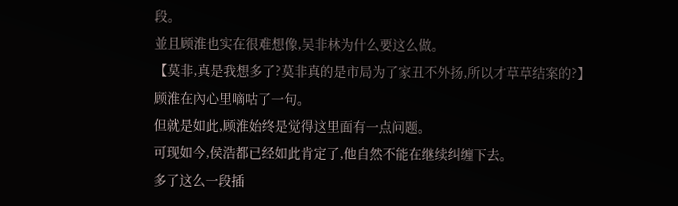段。
並且顾淮也实在很难想像,吴非林为什么要这么做。
【莫非,真是我想多了?莫非真的是市局为了家丑不外扬,所以才草草结案的?】
顾淮在內心里嘀咕了一句。
但就是如此,顾淮始终是觉得这里面有一点问题。
可现如今,侯浩都已经如此肯定了,他自然不能在继续纠缠下去。
多了这么一段插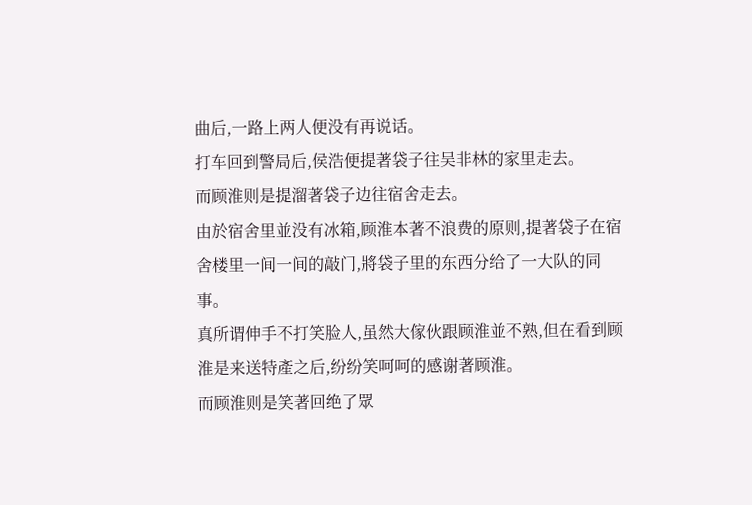曲后,一路上两人便没有再说话。
打车回到警局后,侯浩便提著袋子往吴非林的家里走去。
而顾淮则是提溜著袋子边往宿舍走去。
由於宿舍里並没有冰箱,顾淮本著不浪费的原则,提著袋子在宿舍楼里一间一间的敲门,將袋子里的东西分给了一大队的同事。
真所谓伸手不打笑脸人,虽然大傢伙跟顾淮並不熟,但在看到顾淮是来送特產之后,纷纷笑呵呵的感谢著顾淮。
而顾淮则是笑著回绝了眾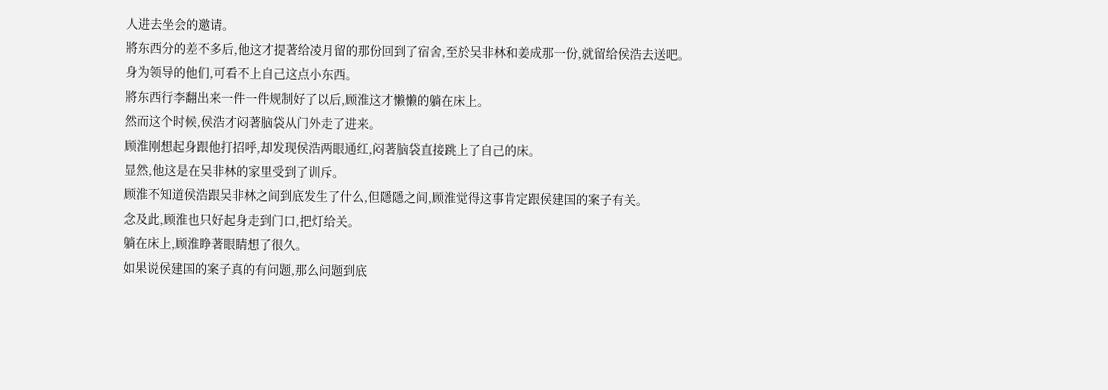人进去坐会的邀请。
將东西分的差不多后,他这才提著给凌月留的那份回到了宿舍,至於吴非林和姜成那一份,就留给侯浩去送吧。
身为领导的他们,可看不上自己这点小东西。
將东西行李翻出来一件一件规制好了以后,顾淮这才懒懒的躺在床上。
然而这个时候,侯浩才闷著脑袋从门外走了进来。
顾淮刚想起身跟他打招呼,却发现侯浩两眼通红,闷著脑袋直接跳上了自己的床。
显然,他这是在吴非林的家里受到了训斥。
顾淮不知道侯浩跟吴非林之间到底发生了什么,但隱隱之间,顾淮觉得这事肯定跟侯建国的案子有关。
念及此,顾淮也只好起身走到门口,把灯给关。
躺在床上,顾淮睁著眼睛想了很久。
如果说侯建国的案子真的有问题,那么问题到底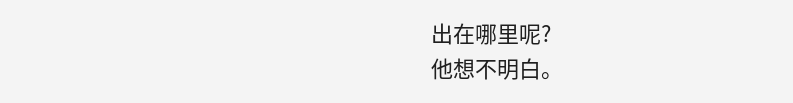出在哪里呢?
他想不明白。